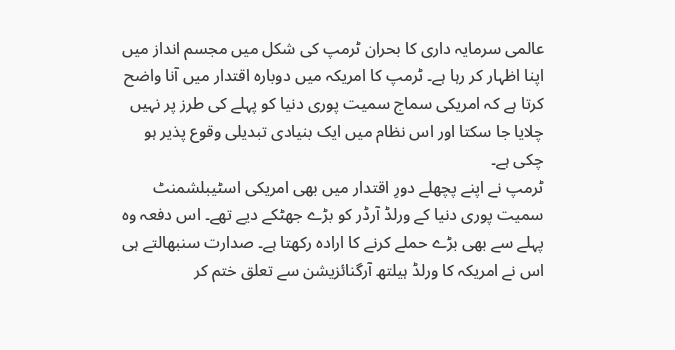عالمی سرمایہ داری کا بحران ٹرمپ کی شکل میں مجسم انداز میں اپنا اظہار کر رہا ہے۔ ٹرمپ کا امریکہ میں دوبارہ اقتدار میں آنا واضح کرتا ہے کہ امریکی سماج سمیت پوری دنیا کو پہلے کی طرز پر نہیں چلایا جا سکتا اور اس نظام میں ایک بنیادی تبدیلی وقوع پذیر ہو چکی ہے۔
ٹرمپ نے اپنے پچھلے دورِ اقتدار میں بھی امریکی اسٹیبلشمنٹ سمیت پوری دنیا کے ورلڈ آرڈر کو بڑے جھٹکے دیے تھے۔ اس دفعہ وہ پہلے سے بھی بڑے حملے کرنے کا ارادہ رکھتا ہے۔ صدارت سنبھالتے ہی اس نے امریکہ کا ورلڈ ہیلتھ آرگنائزیشن سے تعلق ختم کر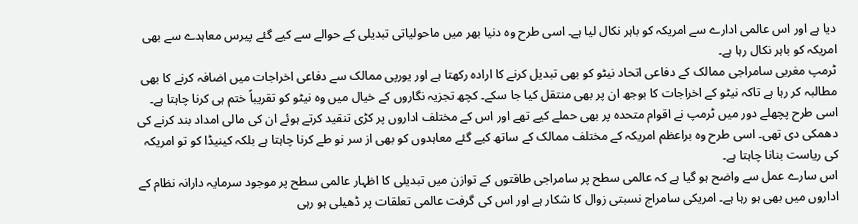دیا ہے اور اس عالمی ادارے سے امریکہ کو باہر نکال لیا ہے۔ اسی طرح وہ دنیا بھر میں ماحولیاتی تبدیلی کے حوالے سے کیے گئے پیرس معاہدے سے بھی امریکہ کو باہر نکال رہا ہے۔
ٹرمپ مغربی سامراجی ممالک کے دفاعی اتحاد نیٹو کو بھی تبدیل کرنے کا ارادہ رکھتا ہے اور یورپی ممالک سے دفاعی اخراجات میں اضافہ کرنے کا بھی مطالبہ کر رہا ہے تاکہ نیٹو کے اخراجات کا بوجھ ان پر بھی منتقل کیا جا سکے۔ کچھ تجزیہ نگاروں کے خیال میں وہ نیٹو کو تقریباً ختم ہی کرنا چاہتا ہے۔
اسی طرح پچھلے دور میں ٹرمپ نے اقوام متحدہ پر بھی حملے کیے تھے اور اس کے مختلف اداروں پر کڑی تنقید کرتے ہوئے ان کی مالی امداد بند کرنے کی دھمکی دی تھی۔ اسی طرح وہ براعظم امریکہ کے مختلف ممالک کے ساتھ کیے گئے معاہدوں کو بھی از سر نو طے کرنا چاہتا ہے بلکہ کینیڈا کو تو امریکہ کی ریاست بنانا چاہتا ہے۔
اس سارے عمل سے واضح ہو گیا ہے کہ عالمی سطح پر سامراجی طاقتوں کے توازن میں تبدیلی کا اظہار عالمی سطح پر موجود سرمایہ دارانہ نظام کے اداروں میں بھی ہو رہا ہے۔ امریکی سامراج نسبتی زوال کا شکار ہے اور اس کی گرفت عالمی تعلقات پر ڈھیلی ہو رہی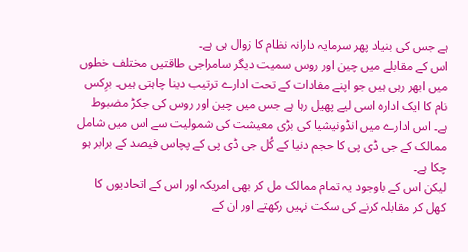ہے جس کی بنیاد پھر سرمایہ دارانہ نظام کا زوال ہی ہے۔
اس کے مقابلے میں چین اور روس سمیت دیگر سامراجی طاقتیں مختلف خطوں میں ابھر رہی ہیں جو اپنے مفادات کے تحت ادارے ترتیب دینا چاہتی ہیں۔ برِکس نام کا ایک ادارہ اسی لیے پھیل رہا ہے جس میں چین اور روس کی جکڑ مضبوط ہے۔ اس ادارے میں انڈونیشیا کی بڑی معیشت کی شمولیت سے اس میں شامل ممالک کے جی ڈی پی کا حجم دنیا کے کُل جی ڈی پی کے پچاس فیصد کے برابر ہو چکا ہے۔
لیکن اس کے باوجود یہ تمام ممالک مل کر بھی امریکہ اور اس کے اتحادیوں کا کھل کر مقابلہ کرنے کی سکت نہیں رکھتے اور ان کے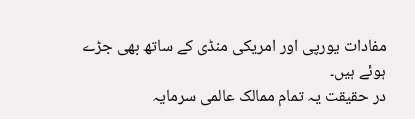مفادات یورپی اور امریکی منڈی کے ساتھ بھی جڑے ہوئے ہیں۔
در حقیقت یہ تمام ممالک عالمی سرمایہ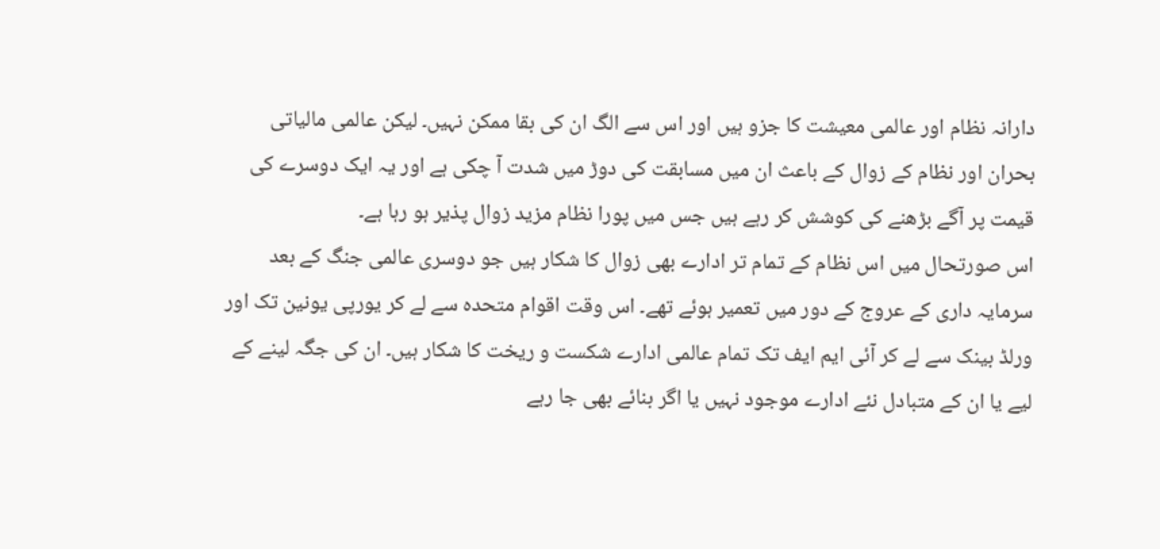دارانہ نظام اور عالمی معیشت کا جزو ہیں اور اس سے الگ ان کی بقا ممکن نہیں۔ لیکن عالمی مالیاتی بحران اور نظام کے زوال کے باعث ان میں مسابقت کی دوڑ میں شدت آ چکی ہے اور یہ ایک دوسرے کی قیمت پر آگے بڑھنے کی کوشش کر رہے ہیں جس میں پورا نظام مزید زوال پذیر ہو رہا ہے۔
اس صورتحال میں اس نظام کے تمام تر ادارے بھی زوال کا شکار ہیں جو دوسری عالمی جنگ کے بعد سرمایہ داری کے عروج کے دور میں تعمیر ہوئے تھے۔ اس وقت اقوام متحدہ سے لے کر یورپی یونین تک اور ورلڈ بینک سے لے کر آئی ایم ایف تک تمام عالمی ادارے شکست و ریخت کا شکار ہیں۔ ان کی جگہ لینے کے لیے یا ان کے متبادل نئے ادارے موجود نہیں یا اگر بنائے بھی جا رہے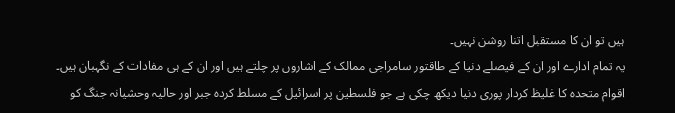ہیں تو ان کا مستقبل اتنا روشن نہیں۔
یہ تمام ادارے اور ان کے فیصلے دنیا کے طاقتور سامراجی ممالک کے اشاروں پر چلتے ہیں اور ان کے ہی مفادات کے نگہبان ہیں۔ اقوام متحدہ کا غلیظ کردار پوری دنیا دیکھ چکی ہے جو فلسطین پر اسرائیل کے مسلط کردہ جبر اور حالیہ وحشیانہ جنگ کو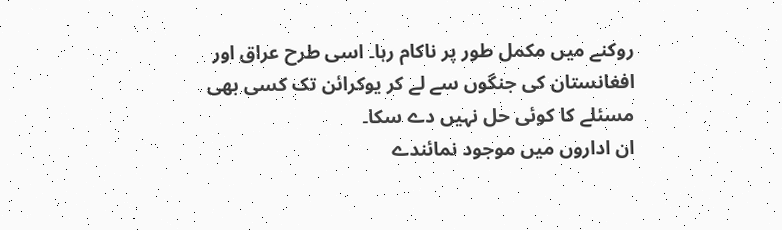روکنے میں مکمل طور پر ناکام رہا۔ اسی طرح عراق اور افغانستان کی جنگوں سے لے کر یوکرائن تک کسی بھی مسئلے کا کوئی حل نہیں دے سکا۔
ان اداروں میں موجود نمائندے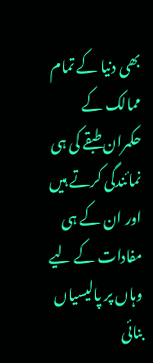بھی دنیا کے تمام ممالک کے حکمران طبقے کی ہی نمائندگی کرتے ہیں اور ان کے ہی مفادات کے لیے وہاں پر پالیسیاں بنائی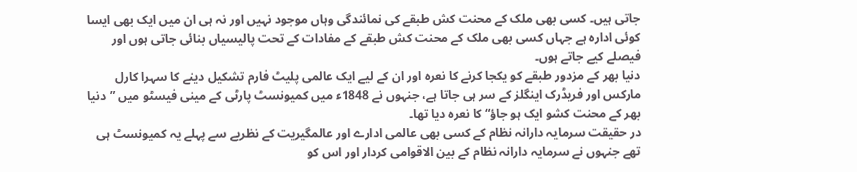جاتی ہیں۔ کسی بھی ملک کے محنت کش طبقے کی نمائندگی وہاں موجود نہیں اور نہ ہی ان میں ایک بھی ایسا کوئی ادارہ ہے جہاں کسی بھی ملک کے محنت کش طبقے کے مفادات کے تحت پالیسیاں بنائی جاتی ہوں اور فیصلے کیے جاتے ہوں۔
دنیا بھر کے مزدور طبقے کو یکجا کرنے کا نعرہ اور ان کے لیے ایک عالمی پلیٹ فارم تشکیل دینے کا سہرا کارل مارکس اور فریڈرک اینگلز کے سر ہی جاتا ہے، جنہوں نے 1848ء میں کمیونسٹ پارٹی کے مینی فیسٹو میں ”دنیا بھر کے محنت کشو ایک ہو جاؤ“ کا نعرہ دیا تھا۔
در حقیقت سرمایہ دارانہ نظام کے کسی بھی عالمی ادارے اور عالمگیریت کے نظریے سے پہلے یہ کمیونسٹ ہی تھے جنہوں نے سرمایہ دارانہ نظام کے بین الاقوامی کردار اور اس کو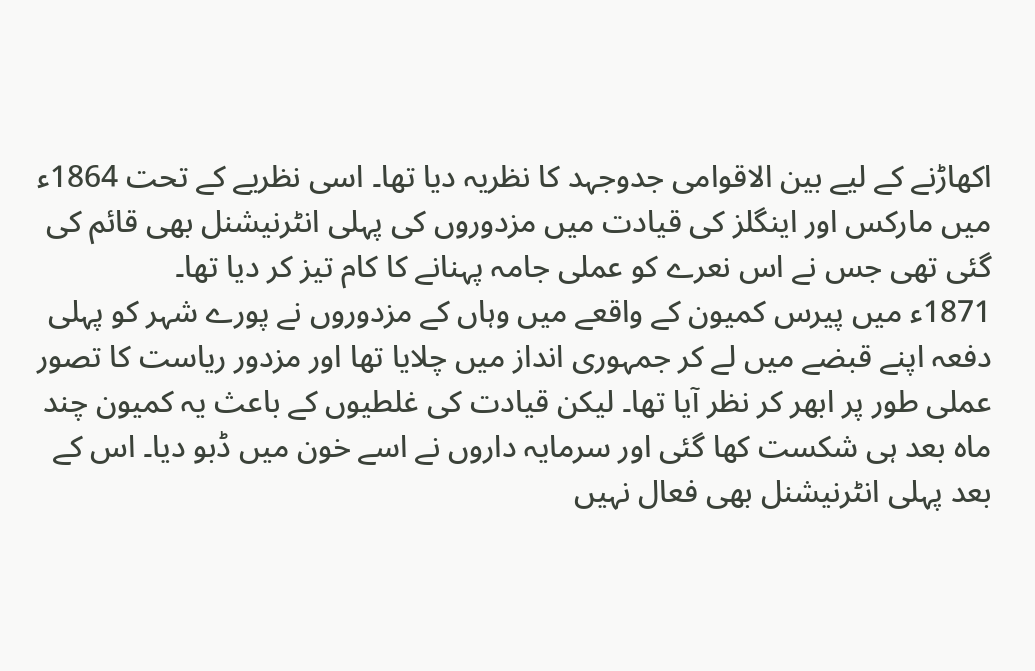اکھاڑنے کے لیے بین الاقوامی جدوجہد کا نظریہ دیا تھا۔ اسی نظریے کے تحت 1864ء میں مارکس اور اینگلز کی قیادت میں مزدوروں کی پہلی انٹرنیشنل بھی قائم کی گئی تھی جس نے اس نعرے کو عملی جامہ پہنانے کا کام تیز کر دیا تھا۔
1871ء میں پیرس کمیون کے واقعے میں وہاں کے مزدوروں نے پورے شہر کو پہلی دفعہ اپنے قبضے میں لے کر جمہوری انداز میں چلایا تھا اور مزدور ریاست کا تصور عملی طور پر ابھر کر نظر آیا تھا۔ لیکن قیادت کی غلطیوں کے باعث یہ کمیون چند ماہ بعد ہی شکست کھا گئی اور سرمایہ داروں نے اسے خون میں ڈبو دیا۔ اس کے بعد پہلی انٹرنیشنل بھی فعال نہیں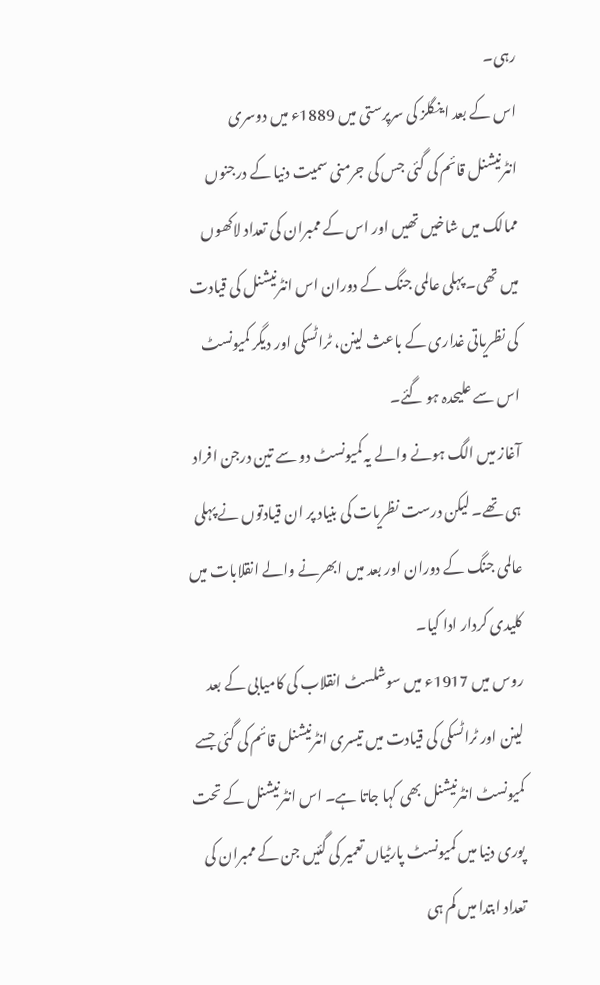رہی۔
اس کے بعد اینگلز کی سرپرستی میں 1889ء میں دوسری انٹرنیشنل قائم کی گئی جس کی جرمنی سمیت دنیا کے درجنوں ممالک میں شاخیں تھیں اور اس کے ممبران کی تعداد لاکھوں میں تھی۔ پہلی عالمی جنگ کے دوران اس انٹرنیشنل کی قیادت کی نظریاتی غداری کے باعث لینن، ٹراٹسکی اور دیگر کمیونسٹ اس سے علیحدہ ہو گئے۔
آغاز میں الگ ہونے والے یہ کمیونسٹ دو سے تین درجن افراد ہی تھے۔ لیکن درست نظریات کی بنیاد پر ان قیادتوں نے پہلی عالمی جنگ کے دوران اور بعد میں ابھرنے والے انقلابات میں کلیدی کردار ادا کیا۔
روس میں 1917ء میں سوشلسٹ انقلاب کی کامیابی کے بعد لینن اور ٹراٹسکی کی قیادت میں تیسری انٹرنیشنل قائم کی گئی جسے کمیونسٹ انٹرنیشنل بھی کہا جاتا ہے۔ اس انٹرنیشنل کے تحت پوری دنیا میں کمیونسٹ پارٹیاں تعمیر کی گئیں جن کے ممبران کی تعداد ابتدا میں کم ہی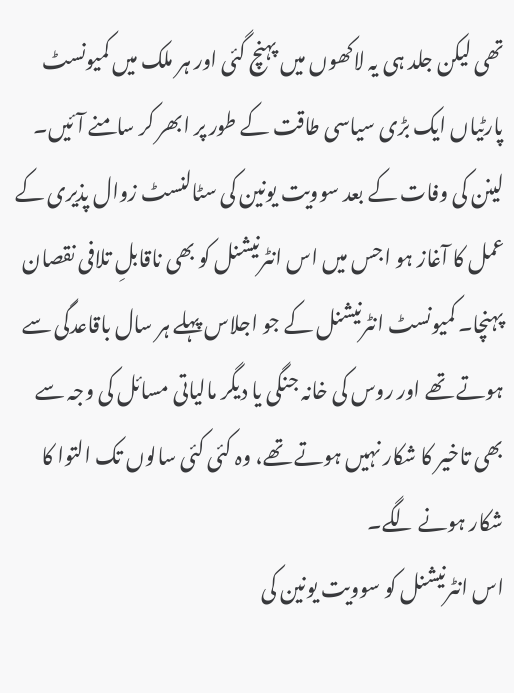تھی لیکن جلد ہی یہ لاکھوں میں پہنچ گئی اور ہر ملک میں کمیونسٹ پارٹیاں ایک بڑی سیاسی طاقت کے طور پر ابھر کر سامنے آئیں۔
لینن کی وفات کے بعد سوویت یونین کی سٹالنسٹ زوال پذیری کے عمل کا آغاز ہو اجس میں اس انٹرنیشنل کو بھی ناقابلِ تلافی نقصان پہنچا۔ کمیونسٹ انٹرنیشنل کے جو اجلاس پہلے ہر سال باقاعدگی سے ہوتے تھے اور روس کی خانہ جنگی یا دیگر مالیاتی مسائل کی وجہ سے بھی تاخیر کا شکار نہیں ہوتے تھے، وہ کئی کئی سالوں تک التوا کا شکار ہونے لگے۔
اس انٹرنیشنل کو سوویت یونین کی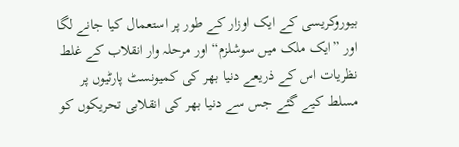بیوروکریسی کے ایک اوزار کے طور پر استعمال کیا جانے لگا اور ”ایک ملک میں سوشلزم“ اور مرحلہ وار انقلاب کے غلط نظریات اس کے ذریعے دنیا بھر کی کمیونسٹ پارٹیوں پر مسلط کیے گئے جس سے دنیا بھر کی انقلابی تحریکوں کو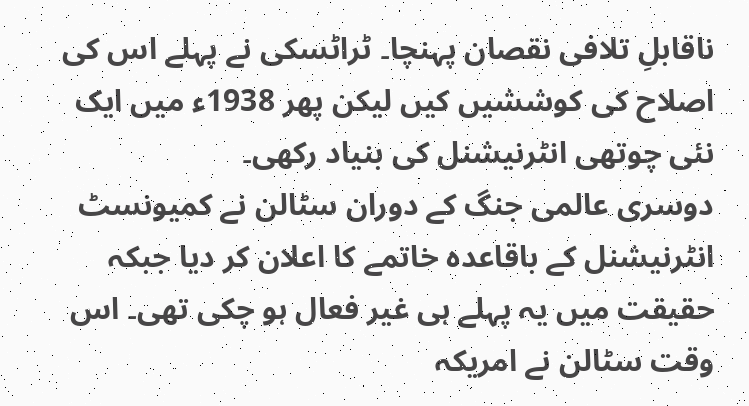ناقابلِ تلافی نقصان پہنچا۔ ٹراٹسکی نے پہلے اس کی اصلاح کی کوششیں کیں لیکن پھر 1938ء میں ایک نئی چوتھی انٹرنیشنل کی بنیاد رکھی۔
دوسری عالمی جنگ کے دوران سٹالن نے کمیونسٹ انٹرنیشنل کے باقاعدہ خاتمے کا اعلان کر دیا جبکہ حقیقت میں یہ پہلے ہی غیر فعال ہو چکی تھی۔ اس وقت سٹالن نے امریکہ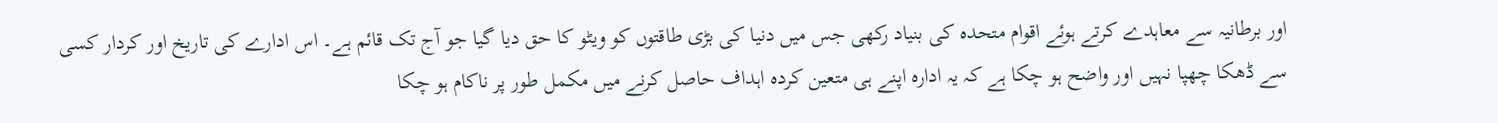اور برطانیہ سے معاہدے کرتے ہوئے اقوام متحدہ کی بنیاد رکھی جس میں دنیا کی بڑی طاقتوں کو ویٹو کا حق دیا گیا جو آج تک قائم ہے۔ اس ادارے کی تاریخ اور کردار کسی سے ڈھکا چھپا نہیں اور واضح ہو چکا ہے کہ یہ ادارہ اپنے ہی متعین کردہ اہداف حاصل کرنے میں مکمل طور پر ناکام ہو چکا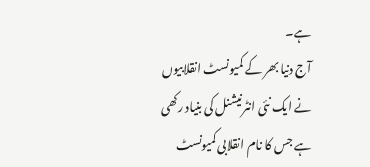ہے۔
آج دنیا بھر کے کمیونسٹ انقلابیوں نے ایک نئی انٹرنیشنل کی بنیاد رکھی ہے جس کا نام انقلابی کمیونسٹ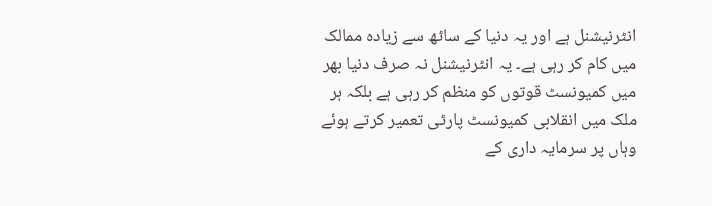انٹرنیشنل ہے اور یہ دنیا کے ساٹھ سے زیادہ ممالک میں کام کر رہی ہے۔ یہ انٹرنیشنل نہ صرف دنیا بھر میں کمیونسٹ قوتوں کو منظم کر رہی ہے بلکہ ہر ملک میں انقلابی کمیونسٹ پارٹی تعمیر کرتے ہوئے وہاں پر سرمایہ داری کے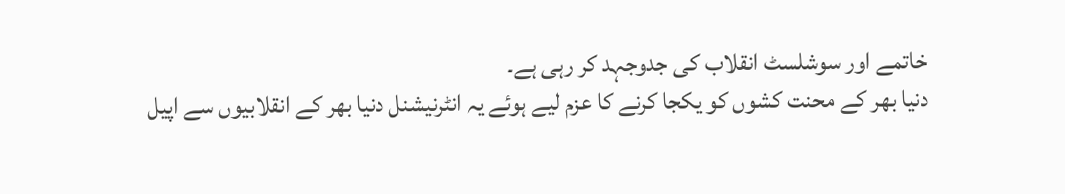خاتمے اور سوشلسٹ انقلاب کی جدوجہد کر رہی ہے۔
دنیا بھر کے محنت کشوں کو یکجا کرنے کا عزم لیے ہوئے یہ انٹرنیشنل دنیا بھر کے انقلابیوں سے اپیل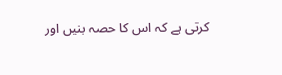کرتی ہے کہ اس کا حصہ بنیں اور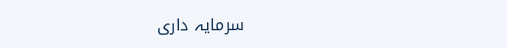سرمایہ داری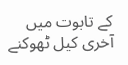کے تابوت میں آخری کیل ٹھوکنے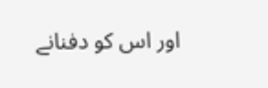اور اس کو دفنانے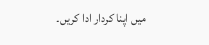میں اپنا کردار ادا کریں۔